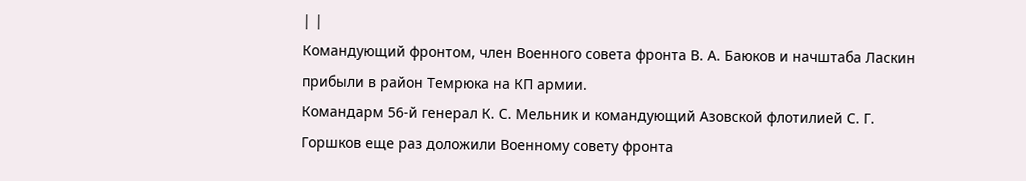| |
Командующий фронтом, член Военного совета фронта В. А. Баюков и начштаба Ласкин
прибыли в район Темрюка на КП армии.
Командарм 56-й генерал К. С. Мельник и командующий Азовской флотилией С. Г.
Горшков еще раз доложили Военному совету фронта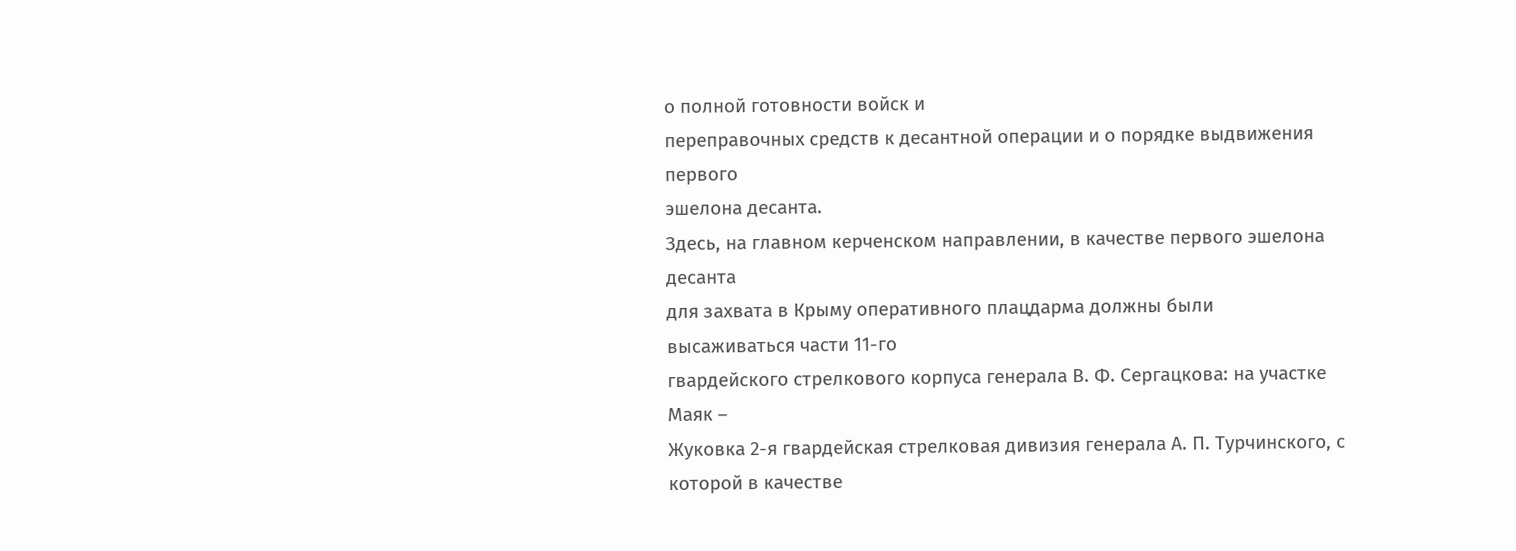о полной готовности войск и
переправочных средств к десантной операции и о порядке выдвижения первого
эшелона десанта.
Здесь, на главном керченском направлении, в качестве первого эшелона десанта
для захвата в Крыму оперативного плацдарма должны были высаживаться части 11-го
гвардейского стрелкового корпуса генерала В. Ф. Сергацкова: на участке Маяк –
Жуковка 2-я гвардейская стрелковая дивизия генерала А. П. Турчинского, с
которой в качестве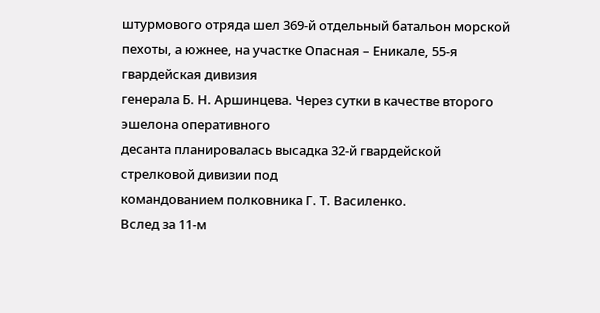штурмового отряда шел 369-й отдельный батальон морской
пехоты, а южнее, на участке Опасная – Еникале, 55-я гвардейская дивизия
генерала Б. Н. Аршинцева. Через сутки в качестве второго эшелона оперативного
десанта планировалась высадка 32-й гвардейской стрелковой дивизии под
командованием полковника Г. Т. Василенко.
Вслед за 11-м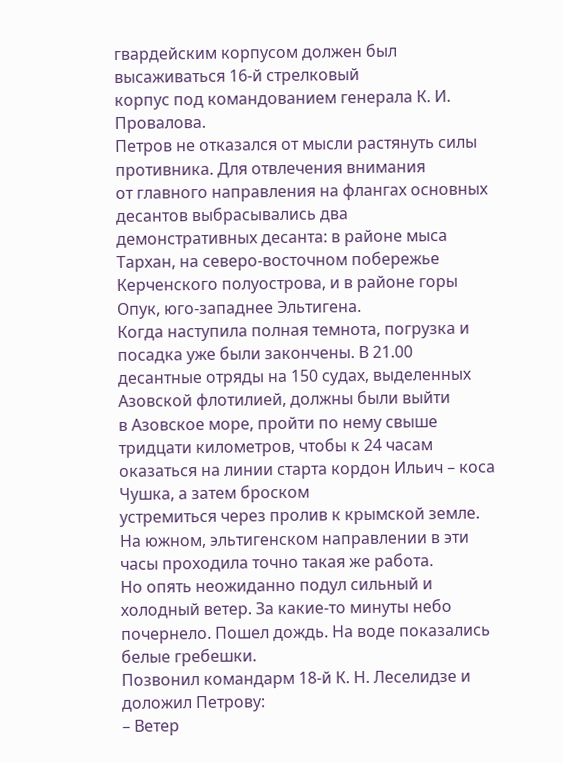гвардейским корпусом должен был высаживаться 16-й стрелковый
корпус под командованием генерала К. И. Провалова.
Петров не отказался от мысли растянуть силы противника. Для отвлечения внимания
от главного направления на флангах основных десантов выбрасывались два
демонстративных десанта: в районе мыса Тархан, на северо-восточном побережье
Керченского полуострова, и в районе горы Опук, юго-западнее Эльтигена.
Когда наступила полная темнота, погрузка и посадка уже были закончены. В 21.00
десантные отряды на 150 судах, выделенных Азовской флотилией, должны были выйти
в Азовское море, пройти по нему свыше тридцати километров, чтобы к 24 часам
оказаться на линии старта кордон Ильич – коса Чушка, а затем броском
устремиться через пролив к крымской земле.
На южном, эльтигенском направлении в эти часы проходила точно такая же работа.
Но опять неожиданно подул сильный и холодный ветер. За какие-то минуты небо
почернело. Пошел дождь. На воде показались белые гребешки.
Позвонил командарм 18-й К. Н. Леселидзе и доложил Петрову:
– Ветер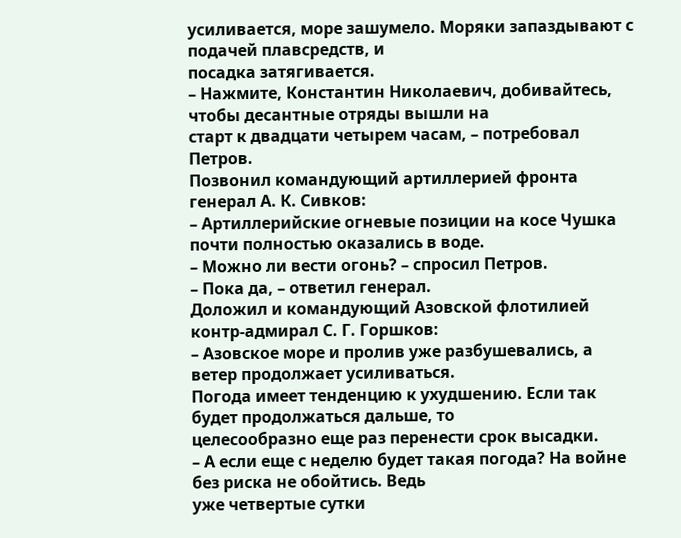усиливается, море зашумело. Моряки запаздывают с подачей плавсредств, и
посадка затягивается.
– Нажмите, Константин Николаевич, добивайтесь, чтобы десантные отряды вышли на
старт к двадцати четырем часам, – потребовал Петров.
Позвонил командующий артиллерией фронта генерал А. К. Сивков:
– Артиллерийские огневые позиции на косе Чушка почти полностью оказались в воде.
– Можно ли вести огонь? – спросил Петров.
– Пока да, – ответил генерал.
Доложил и командующий Азовской флотилией контр-адмирал С. Г. Горшков:
– Азовское море и пролив уже разбушевались, а ветер продолжает усиливаться.
Погода имеет тенденцию к ухудшению. Если так будет продолжаться дальше, то
целесообразно еще раз перенести срок высадки.
– А если еще с неделю будет такая погода? На войне без риска не обойтись. Ведь
уже четвертые сутки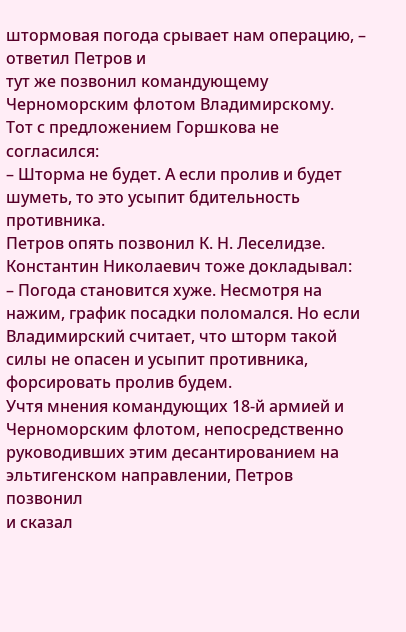штормовая погода срывает нам операцию, – ответил Петров и
тут же позвонил командующему Черноморским флотом Владимирскому.
Тот с предложением Горшкова не согласился:
– Шторма не будет. А если пролив и будет шуметь, то это усыпит бдительность
противника.
Петров опять позвонил К. Н. Леселидзе. Константин Николаевич тоже докладывал:
– Погода становится хуже. Несмотря на нажим, график посадки поломался. Но если
Владимирский считает, что шторм такой силы не опасен и усыпит противника,
форсировать пролив будем.
Учтя мнения командующих 18-й армией и Черноморским флотом, непосредственно
руководивших этим десантированием на эльтигенском направлении, Петров позвонил
и сказал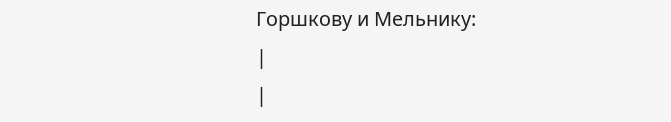Горшкову и Мельнику:
|
|